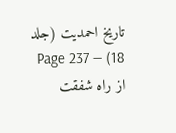تاریخ احمدیت (جلد 18) — Page 237
از راه شفقت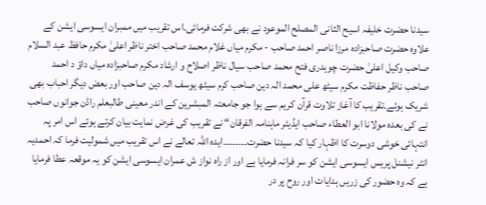سیدنا حضرت خلیفہ اسیح الثانی المصلح الموعود نے بھی شرکت فرمائی۔اس تقریب میں ممبران ایسوسی ایشن کے علاوہ حضرت صاحبزادہ مرزا ناصر احمد صاحب - مکرم میاں غلام محمد صاحب اختر ناظر اعلیٰ مکرم حافظ عبد السلام صاحب وکیل اعلیٰ حضرت چوہدری فتح محمد صاحب سیال ناظر اصلاح و ارشاد مکرم صاحبزادہ میاں داؤ د احمد صاحب ناظر حفاظت مکرم سیٹھ علی محمد الہ دین صاحب کرم سیٹھ یوسف الہ دین صاحب اور بعض دیگر احباب بھی شریک ہوئے۔تقریب کا آغاز تلاوت قرآن کریم سے ہوا جو جامعتہ المبشرین کے اندر معینی طالبعلم راڈن جوانوں صاحب نے کی بعدہ مولانا ابو العطاء صاحب ایڈیٹر ماہنامہ الفرقان“ نے تقریب کی غرض نمایت بیان کرتے ہوئے اس امر پہ انتہائی خوشی دوسرت کا اظہار کیا کہ سیدنا حضرت۔۔۔۔۔۔۔۔ایدہ اللہ تعالے نے اس تقریب میں شمولیت فرما کہ احمدیہ انٹر نیشنل پریس ایسوسی ایشن کو سر فرانہ فرمایا ہے اور از راہ نواز ش عمران ایسوسی ایشن کو یہ موقعہ عطا فرمایا ہے کہ وہ حضور کی زریں ہدایات اور روح پر در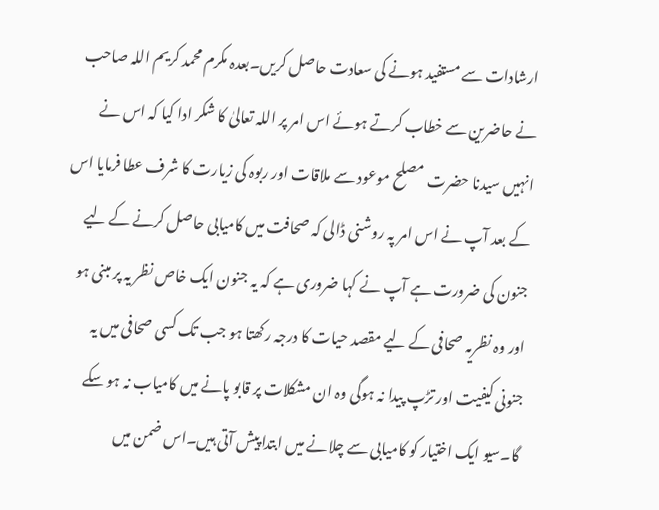ارشادات سے مستفید ہونے کی سعادت حاصل کریں۔بعدہ مکرم محمد کریم اللہ صاحب نے حاضرین سے خطاب کرتے ہوئے اس امر پر اللہ تعالیٰ کا شکر ادا کیا کہ اس نے انہیں سیدنا حضرت مصلح موعود سے ملاقات اور ربوہ کی زیارت کا شرف عطا فرمایا اس کے بعد آپ نے اس امر پہ روشنی ڈالی کہ صحافت میں کامیابی حاصل کرنے کے لیے جنون کی ضرورت ہے آپ نے کہا ضروری ہے کہ یہ جنون ایک خاص نظر یہ پر مبنی ہو اور وہ نظریہ صحافی کے لیے مقصد حیات کا درجہ رکھتا ہو جب تک کسی صحافی میں یہ جنونی کیفیت اور تڑپ پیدا نہ ہوگی وہ ان مشکلات پر قابو پانے میں کامیاب نہ ہو سکے گا۔سیو ایک اختیار کو کامیابی سے چلانے میں ابتدا پیش آتی ہیں۔اس ضمن میں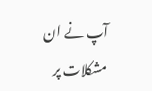آپ نے ان مشکلات پر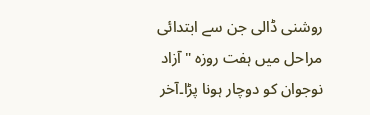روشنی ڈالی جن سے ابتدائی مراحل میں ہفت روزہ " آزاد نوجوان کو دوچار ہونا پڑا۔آخر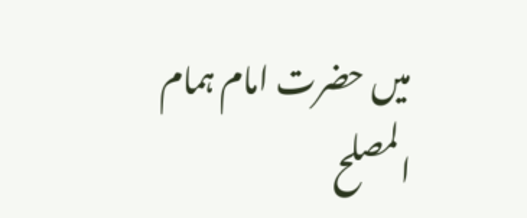میں حضرت امام ہمام المصلح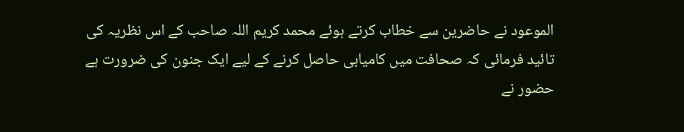الموعود نے حاضرین سے خطاب کرتے ہوئے محمد کریم اللہ صاحب کے اس نظریہ کی تائید فرمائی کہ صحافت میں کامیابی حاصل کرنے کے لیے ایک جنون کی ضرورت ہے حضور نے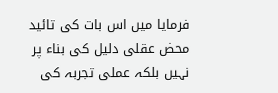فرمایا میں اس بات کی تائید محض عقلی دلیل کی بناء پر نہیں بلکہ عملی تجربہ کی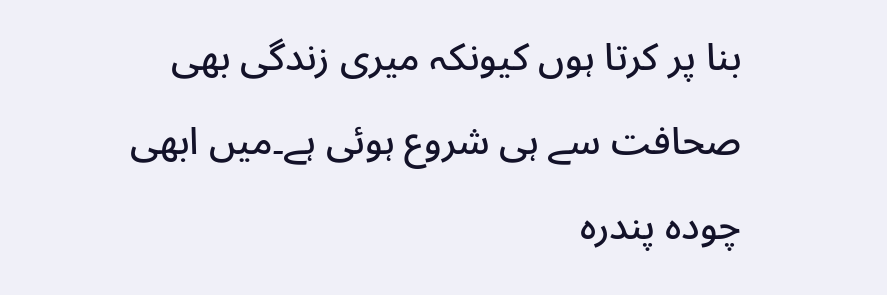بنا پر کرتا ہوں کیونکہ میری زندگی بھی صحافت سے ہی شروع ہوئی ہے۔میں ابھی چودہ پندرہ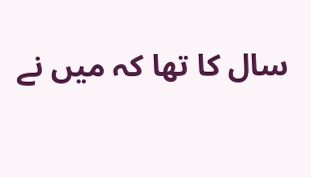سال کا تھا کہ میں نے